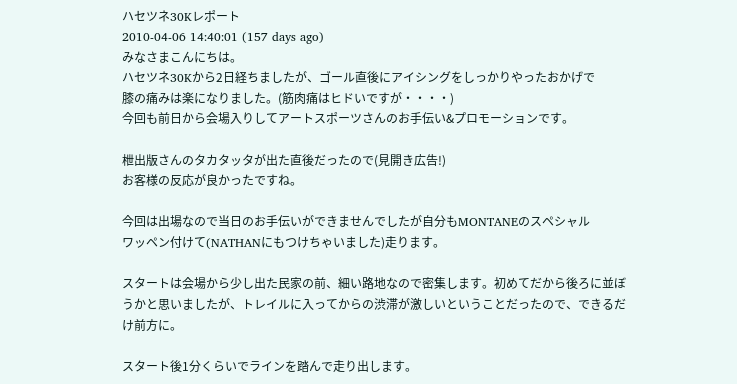ハセツネ30Kレポート
2010-04-06 14:40:01 (157 days ago)
みなさまこんにちは。
ハセツネ30Kから2日経ちましたが、ゴール直後にアイシングをしっかりやったおかげで
膝の痛みは楽になりました。(筋肉痛はヒドいですが・・・・)
今回も前日から会場入りしてアートスポーツさんのお手伝い&プロモーションです。

枻出版さんのタカタッタが出た直後だったので(見開き広告!)
お客様の反応が良かったですね。

今回は出場なので当日のお手伝いができませんでしたが自分もMONTANEのスペシャル
ワッペン付けて(NATHANにもつけちゃいました)走ります。

スタートは会場から少し出た民家の前、細い路地なので密集します。初めてだから後ろに並ぼうかと思いましたが、トレイルに入ってからの渋滞が激しいということだったので、できるだけ前方に。

スタート後1分くらいでラインを踏んで走り出します。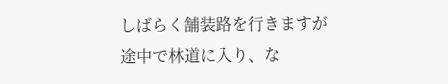しばらく舗装路を行きますが途中で林道に入り、な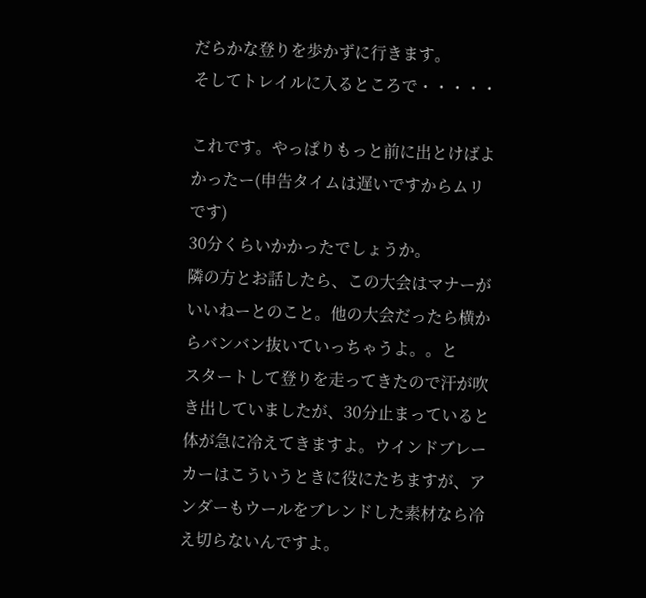だらかな登りを歩かずに行きます。
そしてトレイルに入るところで・・・・・

これです。やっぱりもっと前に出とけばよかったー(申告タイムは遅いですからムリです)
30分くらいかかったでしょうか。
隣の方とお話したら、この大会はマナーがいいねーとのこと。他の大会だったら横からバンバン抜いていっちゃうよ。。と
スタートして登りを走ってきたので汗が吹き出していましたが、30分止まっていると体が急に冷えてきますよ。ウインドブレーカーはこういうときに役にたちますが、アンダーもウールをブレンドした素材なら冷え切らないんですよ。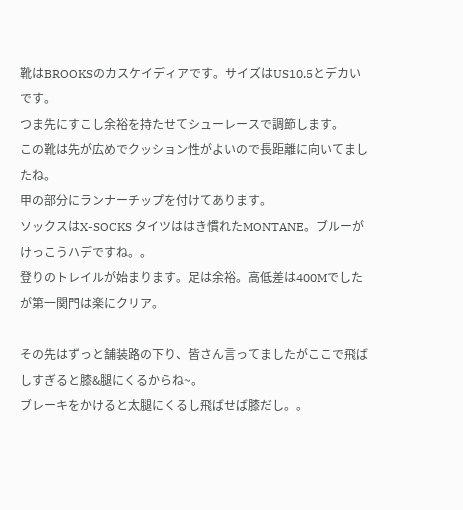靴はBROOKSのカスケイディアです。サイズはUS10.5とデカいです。
つま先にすこし余裕を持たせてシューレースで調節します。
この靴は先が広めでクッション性がよいので長距離に向いてましたね。
甲の部分にランナーチップを付けてあります。
ソックスはX-SOCKS タイツははき慣れたMONTANE。ブルーがけっこうハデですね。。
登りのトレイルが始まります。足は余裕。高低差は400Mでしたが第一関門は楽にクリア。

その先はずっと舗装路の下り、皆さん言ってましたがここで飛ばしすぎると膝&腿にくるからね~。
ブレーキをかけると太腿にくるし飛ばせば膝だし。。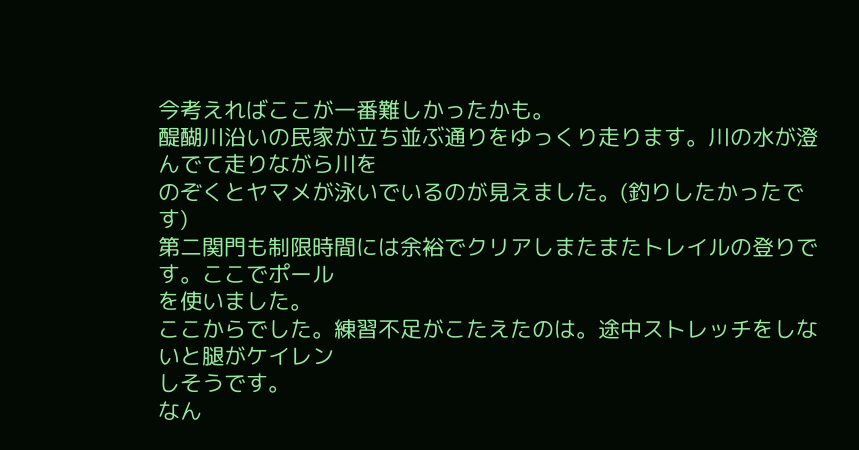今考えればここが一番難しかったかも。
醍醐川沿いの民家が立ち並ぶ通りをゆっくり走ります。川の水が澄んでて走りながら川を
のぞくとヤマメが泳いでいるのが見えました。(釣りしたかったです)
第二関門も制限時間には余裕でクリアしまたまたトレイルの登りです。ここでポール
を使いました。
ここからでした。練習不足がこたえたのは。途中ストレッチをしないと腿がケイレン
しそうです。
なん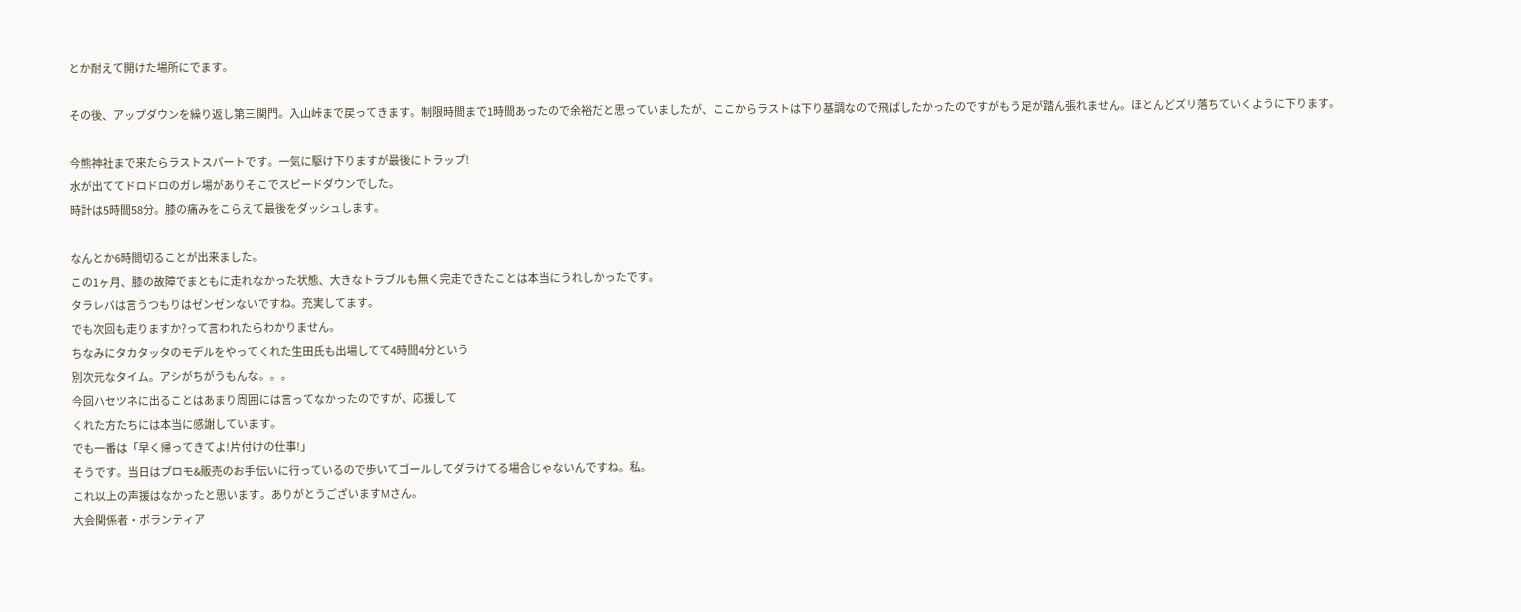とか耐えて開けた場所にでます。

その後、アップダウンを繰り返し第三関門。入山峠まで戻ってきます。制限時間まで1時間あったので余裕だと思っていましたが、ここからラストは下り基調なので飛ばしたかったのですがもう足が踏ん張れません。ほとんどズリ落ちていくように下ります。

今熊神社まで来たらラストスパートです。一気に駆け下りますが最後にトラップ!
水が出ててドロドロのガレ場がありそこでスピードダウンでした。
時計は5時間58分。膝の痛みをこらえて最後をダッシュします。

なんとか6時間切ることが出来ました。
この1ヶ月、膝の故障でまともに走れなかった状態、大きなトラブルも無く完走できたことは本当にうれしかったです。
タラレバは言うつもりはゼンゼンないですね。充実してます。
でも次回も走りますか?って言われたらわかりません。
ちなみにタカタッタのモデルをやってくれた生田氏も出場してて4時間4分という
別次元なタイム。アシがちがうもんな。。。
今回ハセツネに出ることはあまり周囲には言ってなかったのですが、応援して
くれた方たちには本当に感謝しています。
でも一番は「早く帰ってきてよ!片付けの仕事!」
そうです。当日はプロモ&販売のお手伝いに行っているので歩いてゴールしてダラけてる場合じゃないんですね。私。
これ以上の声援はなかったと思います。ありがとうございますMさん。
大会関係者・ボランティア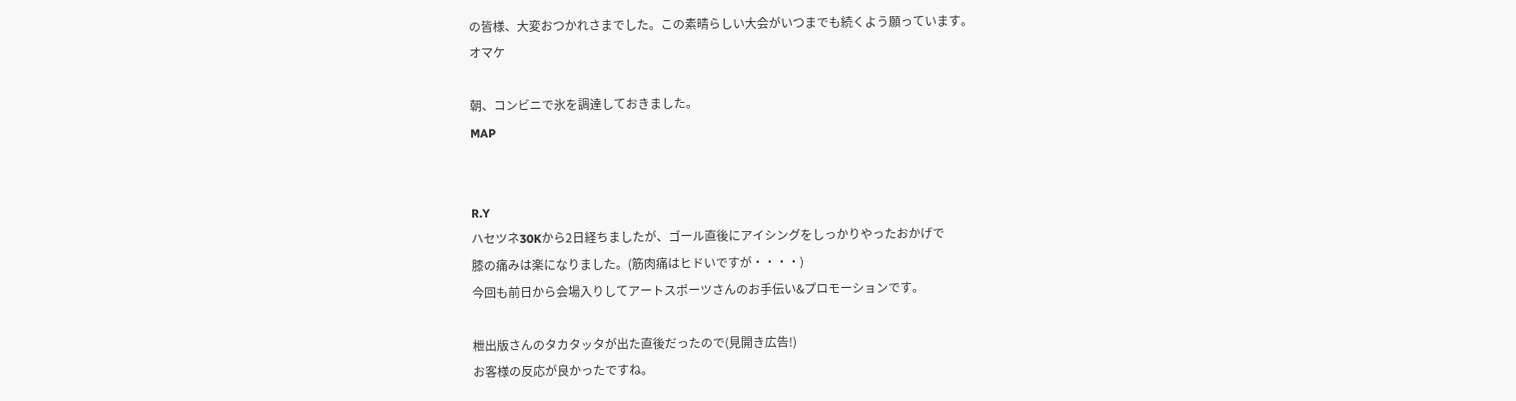の皆様、大変おつかれさまでした。この素晴らしい大会がいつまでも続くよう願っています。
オマケ

朝、コンビニで氷を調達しておきました。
MAP


R.Y
ハセツネ30Kから2日経ちましたが、ゴール直後にアイシングをしっかりやったおかげで
膝の痛みは楽になりました。(筋肉痛はヒドいですが・・・・)
今回も前日から会場入りしてアートスポーツさんのお手伝い&プロモーションです。

枻出版さんのタカタッタが出た直後だったので(見開き広告!)
お客様の反応が良かったですね。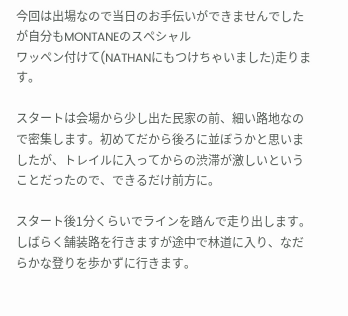今回は出場なので当日のお手伝いができませんでしたが自分もMONTANEのスペシャル
ワッペン付けて(NATHANにもつけちゃいました)走ります。

スタートは会場から少し出た民家の前、細い路地なので密集します。初めてだから後ろに並ぼうかと思いましたが、トレイルに入ってからの渋滞が激しいということだったので、できるだけ前方に。

スタート後1分くらいでラインを踏んで走り出します。
しばらく舗装路を行きますが途中で林道に入り、なだらかな登りを歩かずに行きます。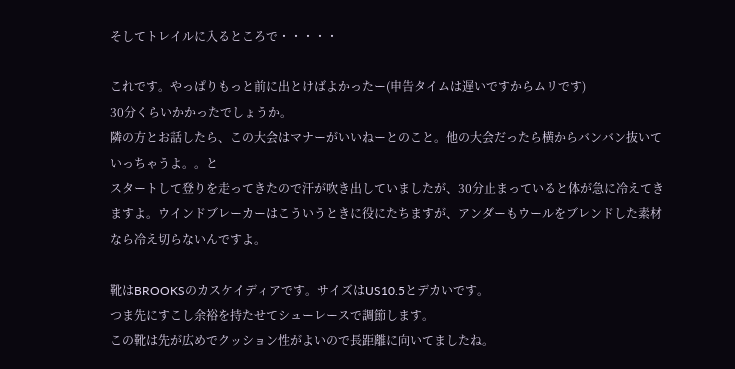そしてトレイルに入るところで・・・・・

これです。やっぱりもっと前に出とけばよかったー(申告タイムは遅いですからムリです)
30分くらいかかったでしょうか。
隣の方とお話したら、この大会はマナーがいいねーとのこと。他の大会だったら横からバンバン抜いていっちゃうよ。。と
スタートして登りを走ってきたので汗が吹き出していましたが、30分止まっていると体が急に冷えてきますよ。ウインドブレーカーはこういうときに役にたちますが、アンダーもウールをブレンドした素材なら冷え切らないんですよ。

靴はBROOKSのカスケイディアです。サイズはUS10.5とデカいです。
つま先にすこし余裕を持たせてシューレースで調節します。
この靴は先が広めでクッション性がよいので長距離に向いてましたね。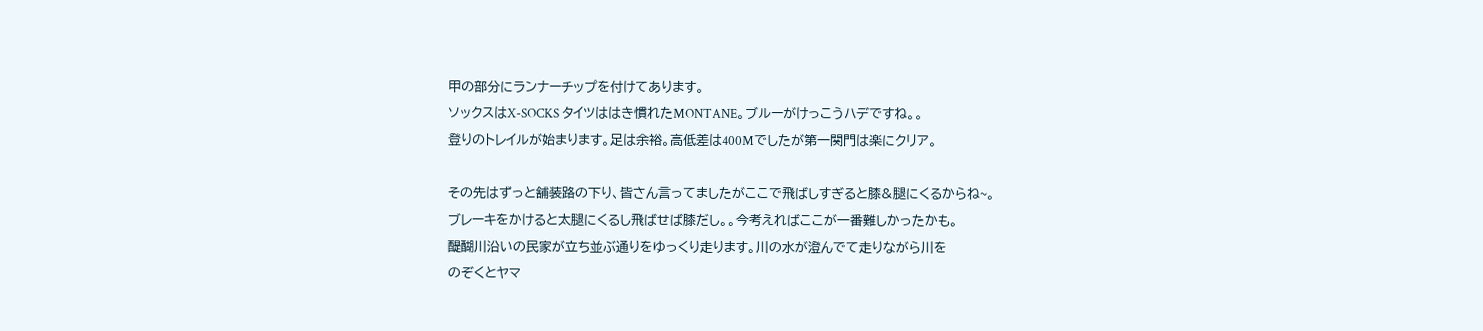甲の部分にランナーチップを付けてあります。
ソックスはX-SOCKS タイツははき慣れたMONTANE。ブルーがけっこうハデですね。。
登りのトレイルが始まります。足は余裕。高低差は400Mでしたが第一関門は楽にクリア。

その先はずっと舗装路の下り、皆さん言ってましたがここで飛ばしすぎると膝&腿にくるからね~。
ブレーキをかけると太腿にくるし飛ばせば膝だし。。今考えればここが一番難しかったかも。
醍醐川沿いの民家が立ち並ぶ通りをゆっくり走ります。川の水が澄んでて走りながら川を
のぞくとヤマ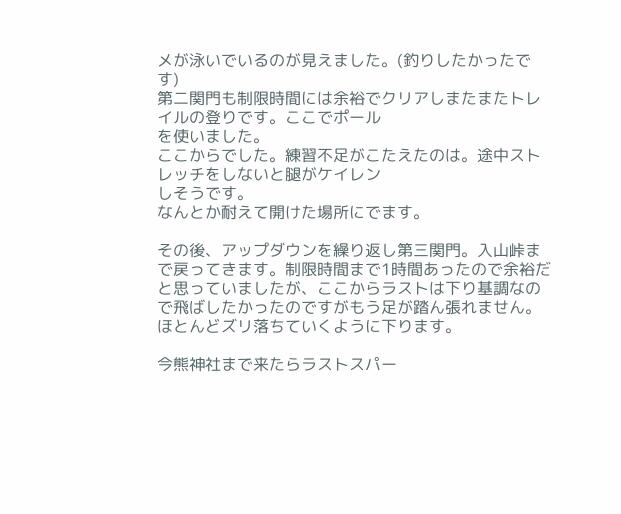メが泳いでいるのが見えました。(釣りしたかったです)
第二関門も制限時間には余裕でクリアしまたまたトレイルの登りです。ここでポール
を使いました。
ここからでした。練習不足がこたえたのは。途中ストレッチをしないと腿がケイレン
しそうです。
なんとか耐えて開けた場所にでます。

その後、アップダウンを繰り返し第三関門。入山峠まで戻ってきます。制限時間まで1時間あったので余裕だと思っていましたが、ここからラストは下り基調なので飛ばしたかったのですがもう足が踏ん張れません。ほとんどズリ落ちていくように下ります。

今熊神社まで来たらラストスパー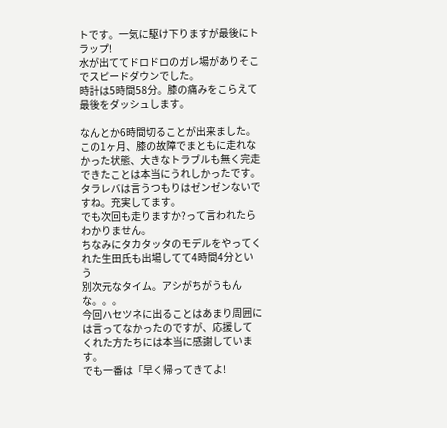トです。一気に駆け下りますが最後にトラップ!
水が出ててドロドロのガレ場がありそこでスピードダウンでした。
時計は5時間58分。膝の痛みをこらえて最後をダッシュします。

なんとか6時間切ることが出来ました。
この1ヶ月、膝の故障でまともに走れなかった状態、大きなトラブルも無く完走できたことは本当にうれしかったです。
タラレバは言うつもりはゼンゼンないですね。充実してます。
でも次回も走りますか?って言われたらわかりません。
ちなみにタカタッタのモデルをやってくれた生田氏も出場してて4時間4分という
別次元なタイム。アシがちがうもんな。。。
今回ハセツネに出ることはあまり周囲には言ってなかったのですが、応援して
くれた方たちには本当に感謝しています。
でも一番は「早く帰ってきてよ!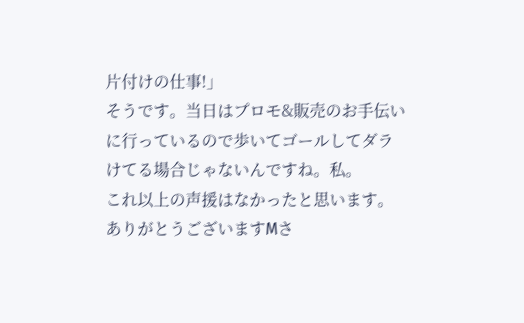片付けの仕事!」
そうです。当日はプロモ&販売のお手伝いに行っているので歩いてゴールしてダラけてる場合じゃないんですね。私。
これ以上の声援はなかったと思います。ありがとうございますMさ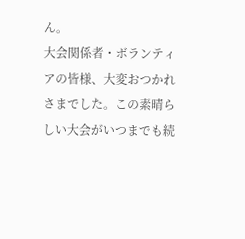ん。
大会関係者・ボランティアの皆様、大変おつかれさまでした。この素晴らしい大会がいつまでも続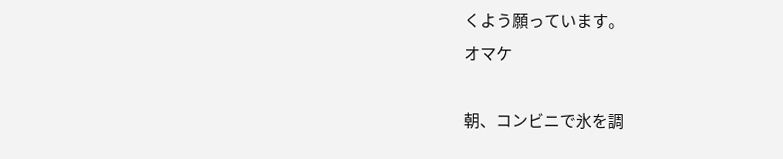くよう願っています。
オマケ

朝、コンビニで氷を調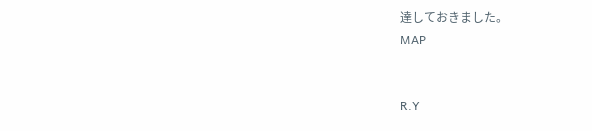達しておきました。
MAP


R.Y